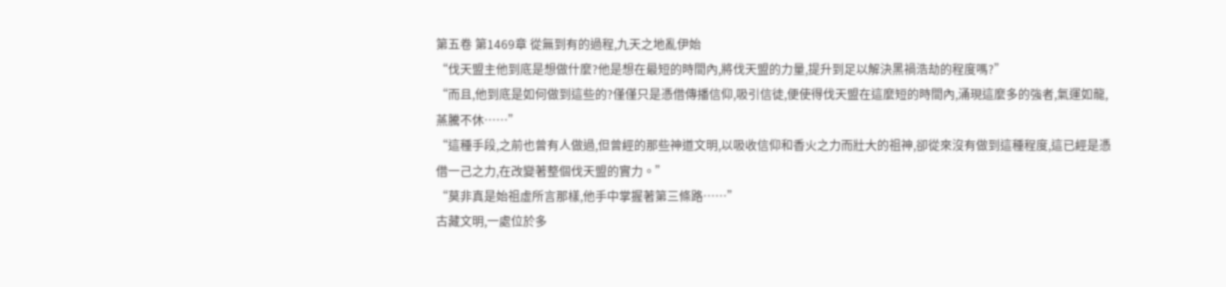第五卷 第1469章 從無到有的過程,九天之地亂伊始
“伐天盟主他到底是想做什麼?他是想在最短的時間內,將伐天盟的力量,提升到足以解決黑禍浩劫的程度嗎?”
“而且,他到底是如何做到這些的?僅僅只是憑借傳播信仰,吸引信徒,便使得伐天盟在這麼短的時間內,涌現這麼多的強者,氣運如龍,蒸騰不休……”
“這種手段,之前也曾有人做過,但曾經的那些神道文明,以吸收信仰和香火之力而壯大的祖神,卻從來沒有做到這種程度,這已經是憑借一己之力,在改變著整個伐天盟的實力。”
“莫非真是始祖虛所言那樣,他手中掌握著第三條路……”
古藏文明,一處位於多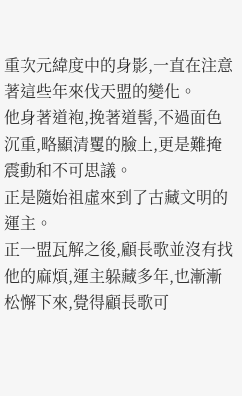重次元緯度中的身影,一直在注意著這些年來伐天盟的變化。
他身著道袍,挽著道髻,不過面色沉重,略顯清矍的臉上,更是難掩震動和不可思議。
正是隨始祖虛來到了古藏文明的運主。
正一盟瓦解之後,顧長歌並沒有找他的麻煩,運主躲藏多年,也漸漸松懈下來,覺得顧長歌可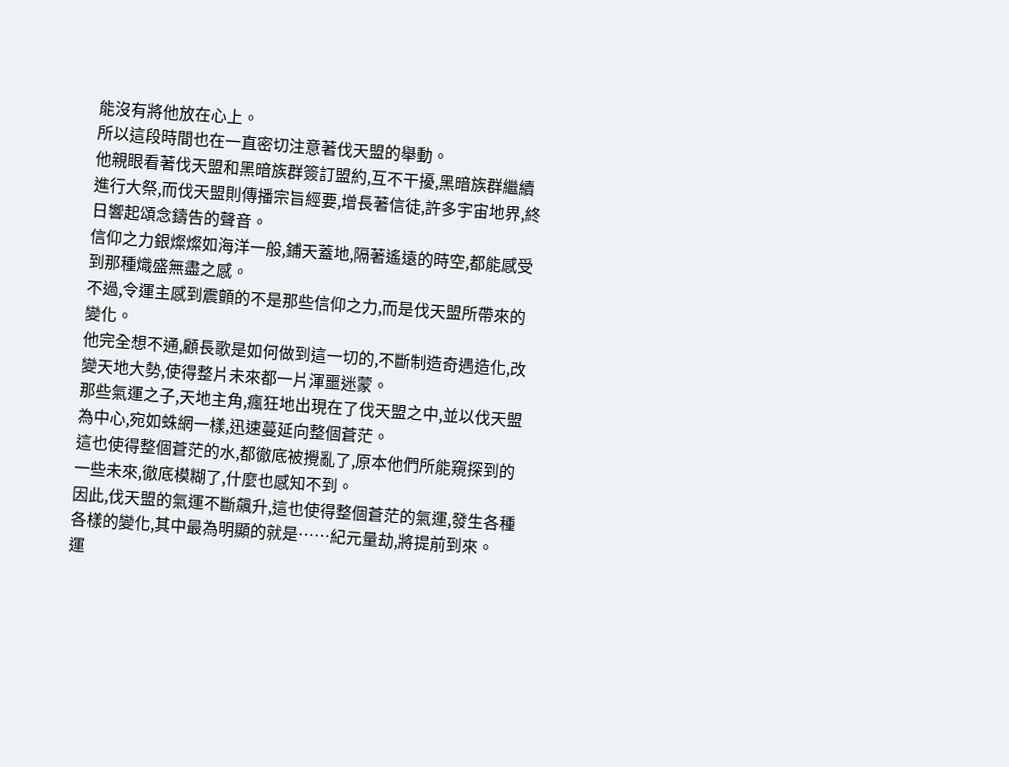能沒有將他放在心上。
所以這段時間也在一直密切注意著伐天盟的舉動。
他親眼看著伐天盟和黑暗族群簽訂盟約,互不干擾,黑暗族群繼續進行大祭,而伐天盟則傳播宗旨經要,增長著信徒,許多宇宙地界,終日響起頌念鑄告的聲音。
信仰之力銀燦燦如海洋一般,鋪天蓋地,隔著遙遠的時空,都能感受到那種熾盛無盡之感。
不過,令運主感到震顫的不是那些信仰之力,而是伐天盟所帶來的變化。
他完全想不通,顧長歌是如何做到這一切的,不斷制造奇遇造化,改變天地大勢,使得整片未來都一片渾噩迷蒙。
那些氣運之子,天地主角,瘋狂地出現在了伐天盟之中,並以伐天盟為中心,宛如蛛網一樣,迅速蔓延向整個蒼茫。
這也使得整個蒼茫的水,都徹底被攪亂了,原本他們所能窺探到的一些未來,徹底模糊了,什麼也感知不到。
因此,伐天盟的氣運不斷飆升,這也使得整個蒼茫的氣運,發生各種各樣的變化,其中最為明顯的就是……紀元量劫,將提前到來。
運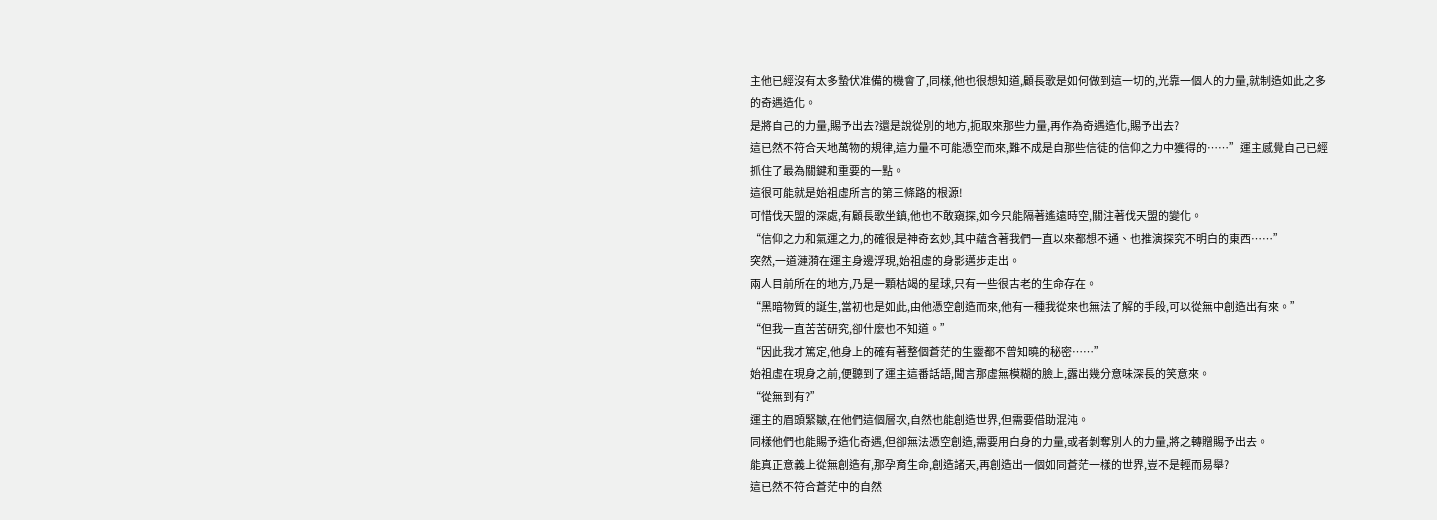主他已經沒有太多蟄伏准備的機會了,同樣,他也很想知道,顧長歌是如何做到這一切的,光靠一個人的力量,就制造如此之多的奇遇造化。
是將自己的力量,賜予出去?還是說從別的地方,扼取來那些力量,再作為奇遇造化,賜予出去?
這已然不符合天地萬物的規律,這力量不可能憑空而來,難不成是自那些信徒的信仰之力中獲得的……”運主感覺自己已經抓住了最為關鍵和重要的一點。
這很可能就是始祖虛所言的第三條路的根源!
可惜伐天盟的深處,有顧長歌坐鎮,他也不敢窺探,如今只能隔著遙遠時空,關注著伐天盟的變化。
“信仰之力和氣運之力,的確很是神奇玄妙,其中蘊含著我們一直以來都想不通、也推演探究不明白的東西……”
突然,一道漣漪在運主身邊浮現,始祖虛的身影邁步走出。
兩人目前所在的地方,乃是一顆枯竭的星球,只有一些很古老的生命存在。
“黑暗物質的誕生,當初也是如此,由他憑空創造而來,他有一種我從來也無法了解的手段,可以從無中創造出有來。”
“但我一直苦苦研究,卻什麼也不知道。”
“因此我才篤定,他身上的確有著整個蒼茫的生靈都不曾知曉的秘密……”
始祖虛在現身之前,便聽到了運主這番話語,聞言那虛無模糊的臉上,露出幾分意味深長的笑意來。
“從無到有?”
運主的眉頭緊皺,在他們這個層次,自然也能創造世界,但需要借助混沌。
同樣他們也能賜予造化奇遇,但卻無法憑空創造,需要用白身的力量,或者剝奪別人的力量,將之轉贈賜予出去。
能真正意義上從無創造有,那孕育生命,創造諸天,再創造出一個如同蒼茫一樣的世界,豈不是輕而易舉?
這已然不符合蒼茫中的自然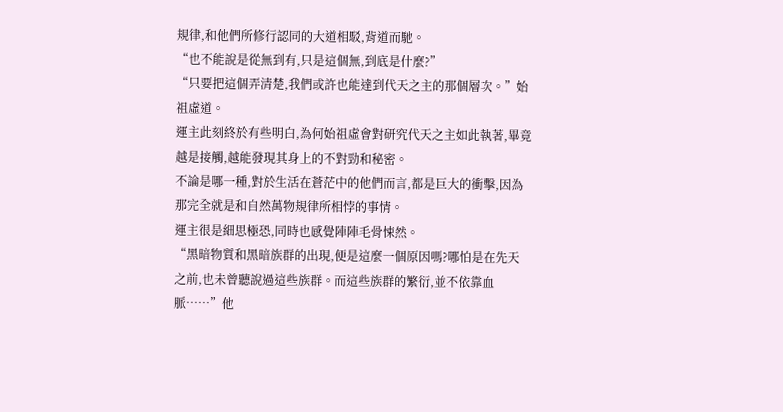規律,和他們所修行認同的大道相駁,背道而馳。
“也不能說是從無到有,只是這個無,到底是什麼?”
“只要把這個弄清楚,我們或許也能達到代天之主的那個層次。”始祖虛道。
運主此刻終於有些明白,為何始祖虛會對研究代天之主如此執著,畢竟越是接觸,越能發現其身上的不對勁和秘密。
不論是哪一種,對於生活在蒼茫中的他們而言,都是巨大的衝擊,因為那完全就是和自然萬物規律所相悖的事情。
運主很是細思極恐,同時也感覺陣陣毛骨悚然。
“黑暗物質和黑暗族群的出現,便是這麼一個原因嗎?哪怕是在先天之前,也未曾聽說過這些族群。而這些族群的繁衍,並不依靠血脈……”他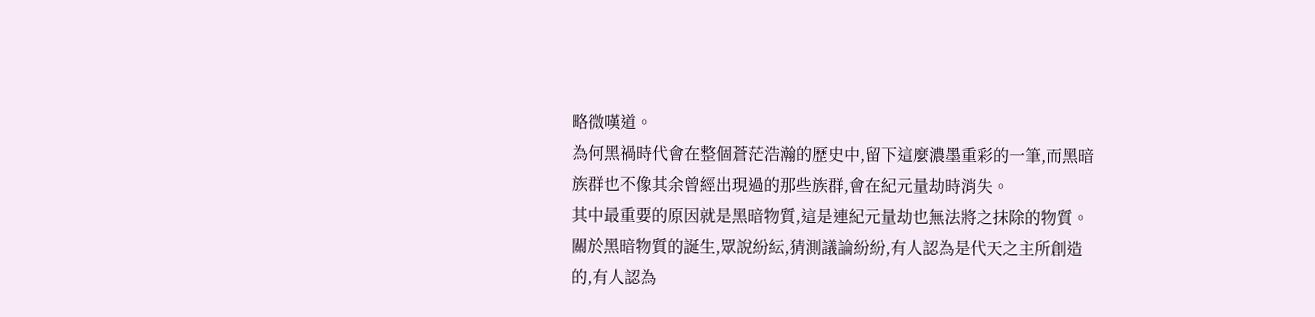略微嘆道。
為何黑禍時代會在整個蒼茫浩瀚的歷史中,留下這麼濃墨重彩的一筆,而黑暗族群也不像其余曾經出現過的那些族群,會在紀元量劫時消失。
其中最重要的原因就是黑暗物質,這是連紀元量劫也無法將之抹除的物質。
關於黑暗物質的誕生,眾說紛紜,猜測議論紛紛,有人認為是代天之主所創造的,有人認為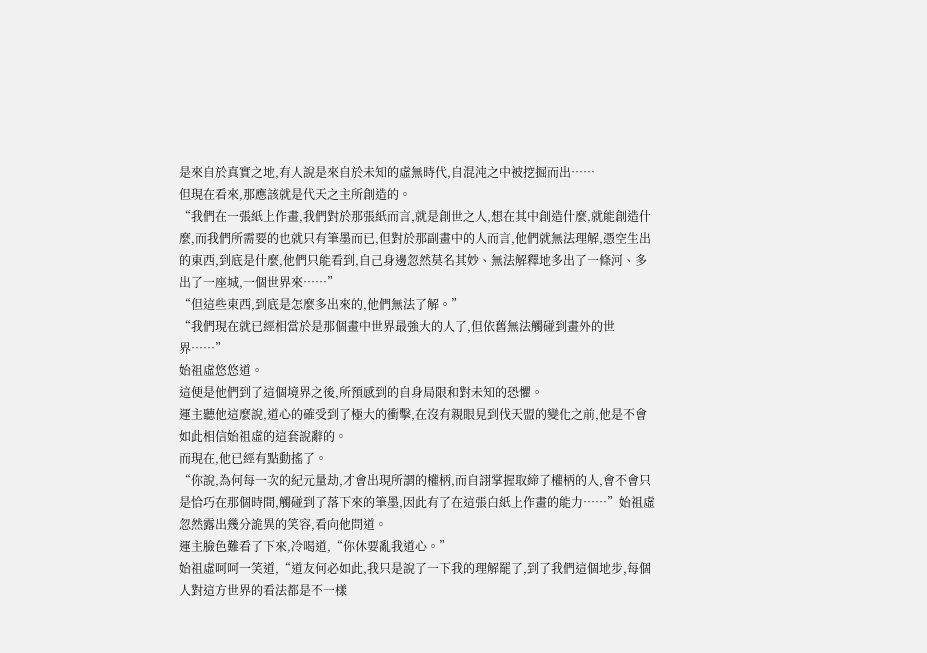是來自於真實之地,有人說是來自於未知的虛無時代,自混沌之中被挖掘而出……
但現在看來,那應該就是代天之主所創造的。
“我們在一張紙上作畫,我們對於那張紙而言,就是創世之人,想在其中創造什麼,就能創造什麼,而我們所需要的也就只有筆墨而已,但對於那副畫中的人而言,他們就無法理解,憑空生出的東西,到底是什麼,他們只能看到,自己身邊忽然莫名其妙、無法解釋地多出了一條河、多出了一座城,一個世界來……”
“但這些東西,到底是怎麼多出來的,他們無法了解。”
“我們現在就已經相當於是那個畫中世界最強大的人了,但依舊無法觸碰到畫外的世界……”
始祖虛悠悠道。
這便是他們到了這個境界之後,所預感到的自身局限和對未知的恐懼。
運主聽他這麼說,道心的確受到了極大的衝擊,在沒有親眼見到伐天盟的變化之前,他是不會如此相信始祖虛的這套說辭的。
而現在,他已經有點動搖了。
“你說,為何每一次的紀元量劫,才會出現所謂的權柄,而自詡掌握取締了權柄的人,會不會只是恰巧在那個時間,觸碰到了落下來的筆墨,因此有了在這張白紙上作畫的能力……”始祖虛忽然露出幾分詭異的笑容,看向他問道。
運主臉色難看了下來,冷喝道,“你休要亂我道心。”
始祖虛呵呵一笑道,“道友何必如此,我只是說了一下我的理解罷了,到了我們這個地步,每個人對這方世界的看法都是不一樣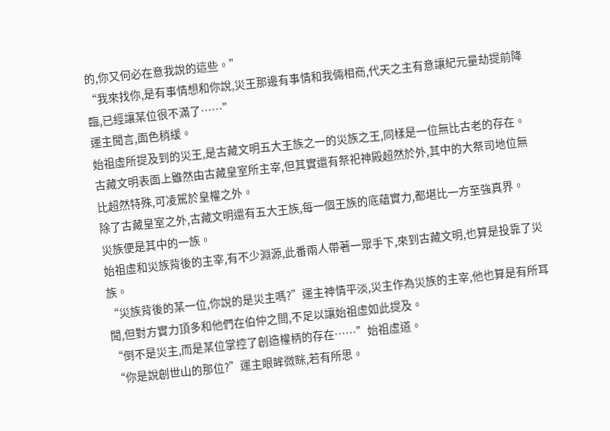的,你又何必在意我說的這些。”
“我來找你,是有事情想和你說,災王那邊有事情和我倆相商,代天之主有意讓紀元量劫提前降臨,已經讓某位很不滿了……”
運主聞言,面色稍緩。
始祖虛所提及到的災王,是古藏文明五大王族之一的災族之王,同樣是一位無比古老的存在。
古藏文明表面上雖然由古藏皇室所主宰,但其實還有祭祀神殿超然於外,其中的大祭司地位無比超然特殊,可凌駕於皇權之外。
除了古藏皇室之外,古藏文明還有五大王族,每一個王族的底蘊實力,都堪比一方至強真界。
災族便是其中的一族。
始祖虛和災族背後的主宰,有不少淵源,此番兩人帶著一眾手下,來到古藏文明,也算是投靠了災族。
“災族背後的某一位,你說的是災主嗎?”運主神情平淡,災主作為災族的主宰,他也算是有所耳聞,但對方實力頂多和他們在伯仲之間,不足以讓始祖虛如此提及。
“倒不是災主,而是某位掌控了創造權柄的存在……”始祖虛道。
“你是說創世山的那位?”運主眼眸微眯,若有所思。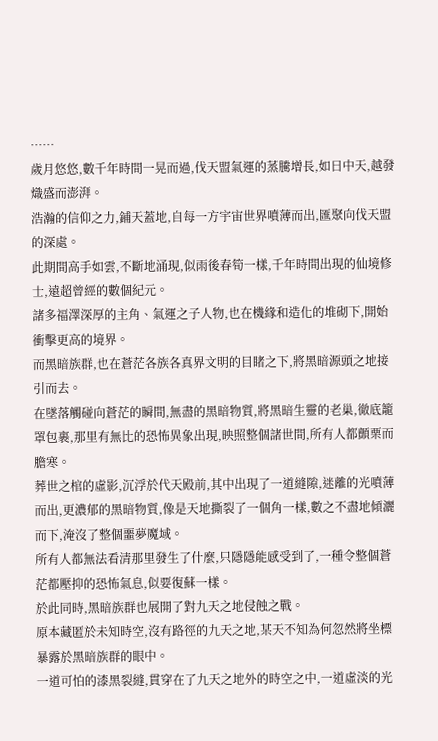……
歲月悠悠,數千年時間一晃而過,伐天盟氣運的蒸騰增長,如日中天,越發熾盛而澎湃。
浩瀚的信仰之力,鋪天蓋地,自每一方宇宙世界噴薄而出,匯聚向伐天盟的深處。
此期間高手如雲,不斷地涌現,似雨後春筍一樣,千年時間出現的仙境修士,遠超曾經的數個紀元。
諸多福澤深厚的主角、氣運之子人物,也在機緣和造化的堆砌下,開始衝擊更高的境界。
而黑暗族群,也在蒼茫各族各真界文明的目睹之下,將黑暗源頭之地接引而去。
在墜落觸碰向蒼茫的瞬間,無盡的黑暗物質,將黑暗生靈的老巢,徹底籠罩包裹,那里有無比的恐怖異象出現,映照整個諸世間,所有人都顫栗而膽寒。
葬世之棺的虛影,沉浮於代天殿前,其中出現了一道縫隙,迷離的光噴薄而出,更濃郁的黑暗物質,像是天地撕裂了一個角一樣,數之不盡地傾灑而下,淹沒了整個噩夢魔域。
所有人都無法看清那里發生了什麼,只隱隱能感受到了,一種令整個蒼茫都壓抑的恐怖氣息,似要復蘇一樣。
於此同時,黑暗族群也展開了對九天之地侵蝕之戰。
原本藏匿於未知時空,沒有路徑的九天之地,某天不知為何忽然將坐標暴露於黑暗族群的眼中。
一道可怕的漆黑裂縫,貫穿在了九天之地外的時空之中,一道虛淡的光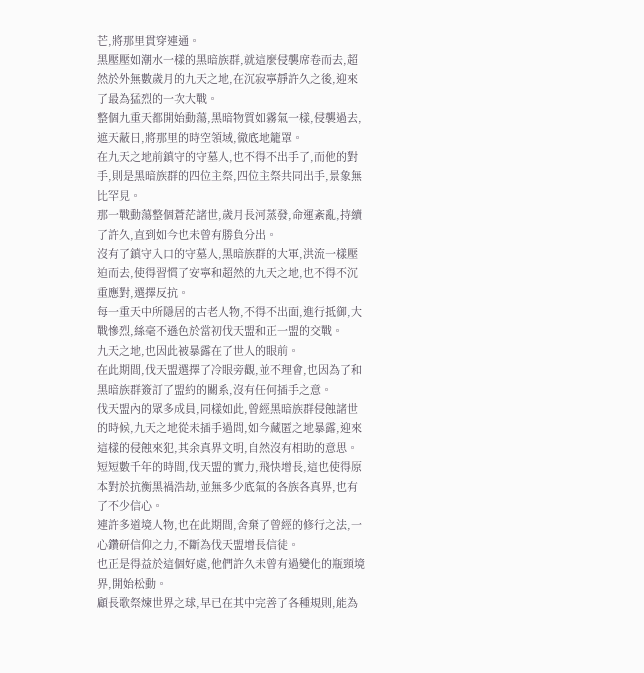芒,將那里貫穿連通。
黑壓壓如潮水一樣的黑暗族群,就這麼侵襲席卷而去,超然於外無數歲月的九天之地,在沉寂寧靜許久之後,迎來了最為猛烈的一次大戰。
整個九重天都開始動蕩,黑暗物質如霧氣一樣,侵襲過去,遮天蔽日,將那里的時空領域,徹底地籠罩。
在九天之地前鎮守的守墓人,也不得不出手了,而他的對手,則是黑暗族群的四位主祭,四位主祭共同出手,景象無比罕見。
那一戰動蕩整個蒼茫諸世,歲月長河蒸發,命運紊亂,持續了許久,直到如今也未曾有勝負分出。
沒有了鎮守入口的守墓人,黑暗族群的大軍,洪流一樣壓迫而去,使得習慣了安寧和超然的九天之地,也不得不沉重應對,選擇反抗。
每一重天中所隱居的古老人物,不得不出面,進行抵御,大戰慘烈,絲毫不遜色於當初伐天盟和正一盟的交戰。
九天之地,也因此被暴露在了世人的眼前。
在此期間,伐天盟選擇了冷眼旁觀,並不理會,也因為了和黑暗族群簽訂了盟約的關系,沒有任何插手之意。
伐天盟內的眾多成員,同樣如此,曾經黑暗族群侵蝕諸世的時候,九天之地從未插手過問,如今藏匿之地暴露,迎來這樣的侵蝕來犯,其余真界文明,自然沒有相助的意思。
短短數千年的時間,伐天盟的實力,飛快增長,這也使得原本對於抗衡黑禍浩劫,並無多少底氣的各族各真界,也有了不少信心。
連許多道境人物,也在此期間,舍棄了曾經的修行之法,一心鑽研信仰之力,不斷為伐天盟增長信徒。
也正是得益於這個好處,他們許久未曾有過變化的瓶頸境界,開始松動。
顧長歌祭煉世界之球,早已在其中完善了各種規則,能為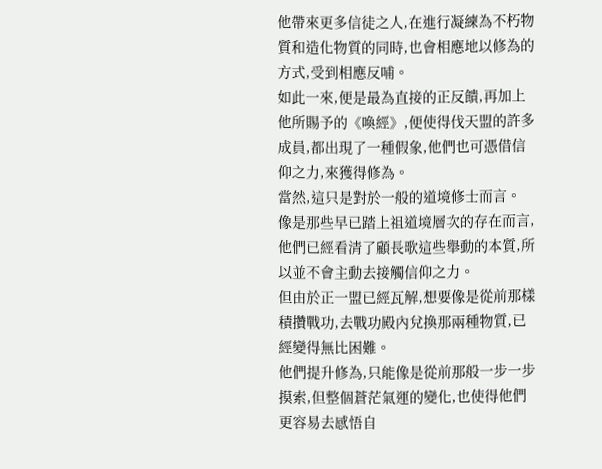他帶來更多信徒之人,在進行凝練為不朽物質和造化物質的同時,也會相應地以修為的方式,受到相應反哺。
如此一來,便是最為直接的正反饋,再加上他所賜予的《喚經》,便使得伐天盟的許多成員,都出現了一種假象,他們也可憑借信仰之力,來獲得修為。
當然,這只是對於一般的道境修士而言。
像是那些早已踏上祖道境層次的存在而言,他們已經看清了顧長歌這些舉動的本質,所以並不會主動去接觸信仰之力。
但由於正一盟已經瓦解,想要像是從前那樣積攢戰功,去戰功殿內兌換那兩種物質,已經變得無比困難。
他們提升修為,只能像是從前那般一步一步摸索,但整個蒼茫氣運的變化,也使得他們更容易去感悟自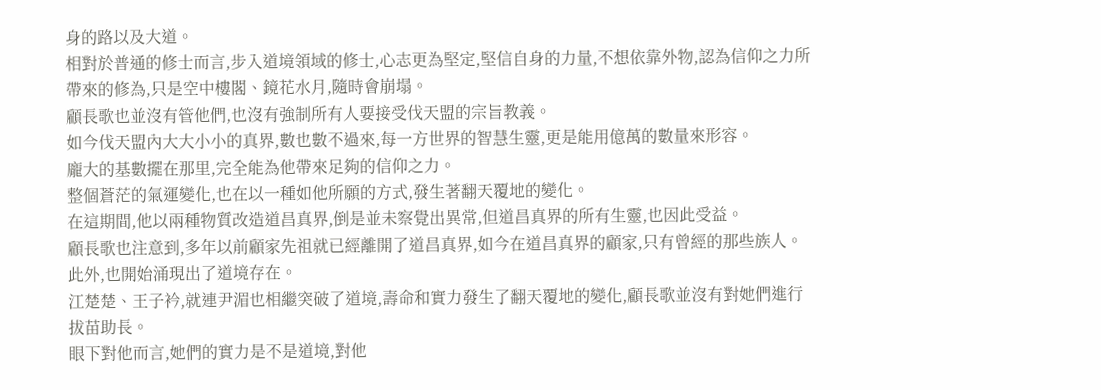身的路以及大道。
相對於普通的修士而言,步入道境領域的修士,心志更為堅定,堅信自身的力量,不想依靠外物,認為信仰之力所帶來的修為,只是空中樓閣、鏡花水月,隨時會崩塌。
顧長歌也並沒有管他們,也沒有強制所有人要接受伐天盟的宗旨教義。
如今伐天盟內大大小小的真界,數也數不過來,每一方世界的智慧生靈,更是能用億萬的數量來形容。
龐大的基數擺在那里,完全能為他帶來足夠的信仰之力。
整個蒼茫的氣運變化,也在以一種如他所願的方式,發生著翻天覆地的變化。
在這期間,他以兩種物質改造道昌真界,倒是並未察覺出異常,但道昌真界的所有生靈,也因此受益。
顧長歌也注意到,多年以前顧家先祖就已經離開了道昌真界,如今在道昌真界的顧家,只有曾經的那些族人。
此外,也開始涌現出了道境存在。
江楚楚、王子衿,就連尹湄也相繼突破了道境,壽命和實力發生了翻天覆地的變化,顧長歌並沒有對她們進行拔苗助長。
眼下對他而言,她們的實力是不是道境,對他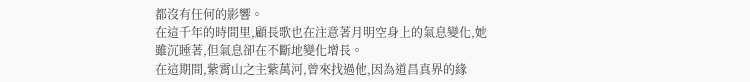都沒有任何的影響。
在這千年的時間里,顧長歌也在注意著月明空身上的氣息變化,她雖沉睡著,但氣息卻在不斷地變化增長。
在這期間,紫霄山之主紫萬河,曾來找過他,因為道昌真界的緣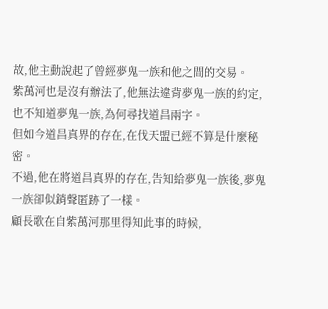故,他主動說起了曾經夢鬼一族和他之間的交易。
紫萬河也是沒有辦法了,他無法違背夢鬼一族的約定,也不知道夢鬼一族,為何尋找道昌兩字。
但如今道昌真界的存在,在伐天盟已經不算是什麼秘密。
不過,他在將道昌真界的存在,告知給夢鬼一族後,夢鬼一族卻似銷聲匿跡了一樣。
顧長歌在自紫萬河那里得知此事的時候,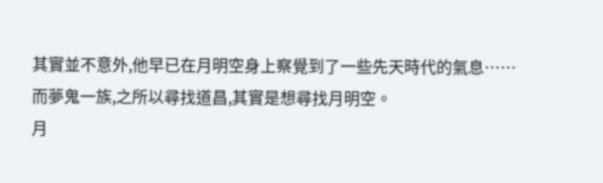其實並不意外,他早已在月明空身上察覺到了一些先天時代的氣息……
而夢鬼一族,之所以尋找道昌,其實是想尋找月明空。
月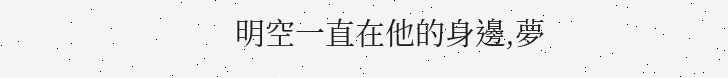明空一直在他的身邊,夢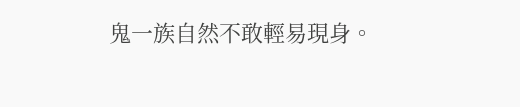鬼一族自然不敢輕易現身。